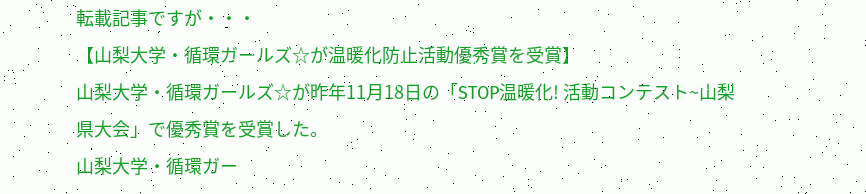転載記事ですが・・・
【山梨大学・循環ガールズ☆が温暖化防止活動優秀賞を受賞】
山梨大学・循環ガールズ☆が昨年11月18日の「STOP温暖化! 活動コンテスト~山梨県大会」で優秀賞を受賞した。
山梨大学・循環ガー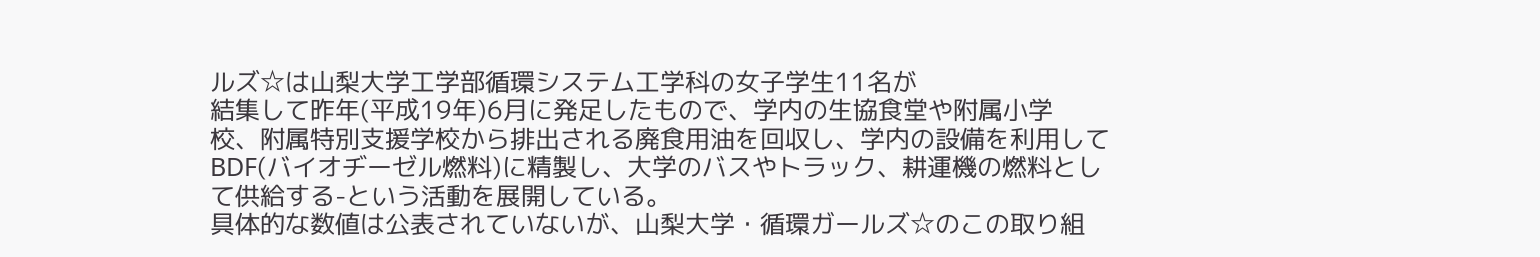ルズ☆は山梨大学工学部循環システム工学科の女子学生11名が
結集して昨年(平成19年)6月に発足したもので、学内の生協食堂や附属小学
校、附属特別支援学校から排出される廃食用油を回収し、学内の設備を利用して
BDF(バイオヂーゼル燃料)に精製し、大学のバスやトラック、耕運機の燃料とし
て供給する-という活動を展開している。
具体的な数値は公表されていないが、山梨大学・循環ガールズ☆のこの取り組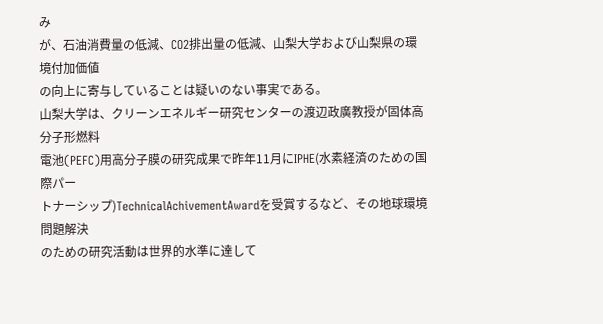み
が、石油消費量の低減、CO2排出量の低減、山梨大学および山梨県の環境付加価値
の向上に寄与していることは疑いのない事実である。
山梨大学は、クリーンエネルギー研究センターの渡辺政廣教授が固体高分子形燃料
電池(PEFC)用高分子膜の研究成果で昨年11月にIPHE(水素経済のための国際パー
トナーシップ)TechnicalAchivementAwardを受賞するなど、その地球環境問題解決
のための研究活動は世界的水準に達して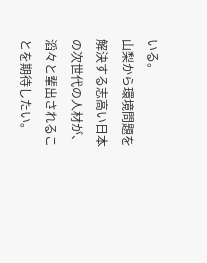いる。
山梨から環境問題を解決する志高い日本の次世代の人材が、滔々と輩出されることを期待したい。